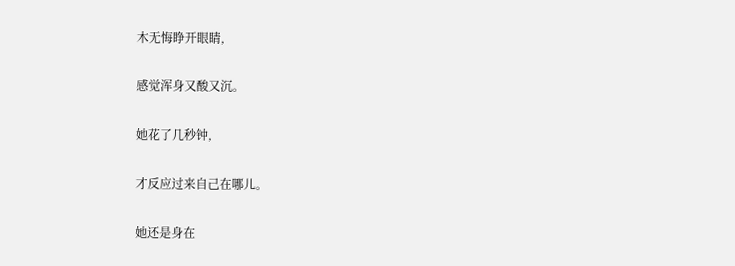木无悔睁开眼睛,

感觉浑身又酸又沉。

她花了几秒钟,

才反应过来自己在哪儿。

她还是身在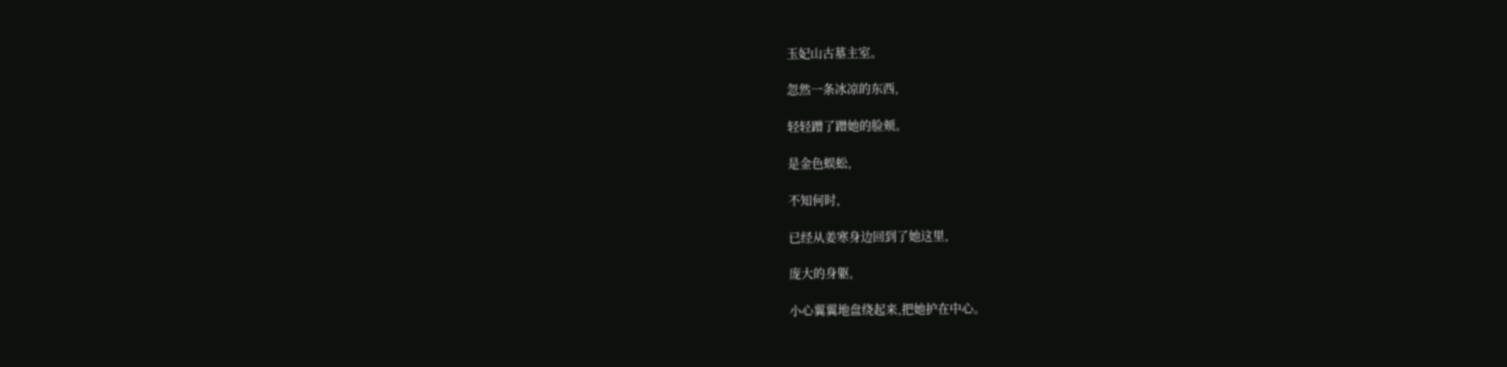玉妃山古墓主室。

忽然一条冰凉的东西,

轻轻蹭了蹭她的脸颊。

是金色蜈蚣,

不知何时,

已经从姜寒身边回到了她这里,

庞大的身躯,

小心翼翼地盘绕起来,把她护在中心。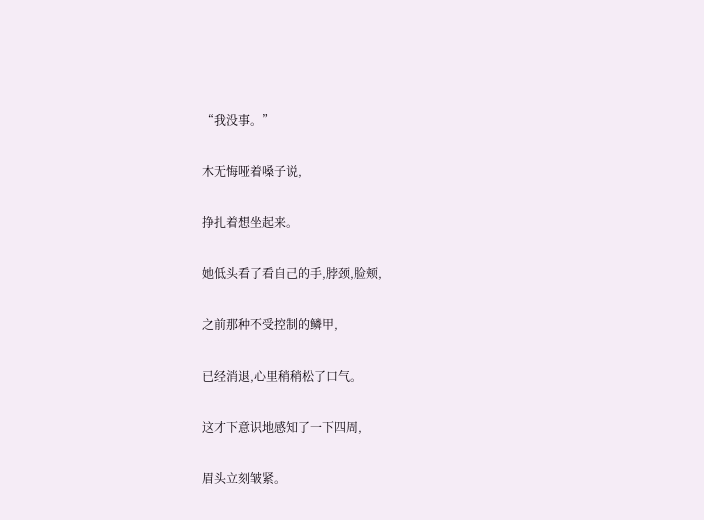“我没事。”

木无悔哑着嗓子说,

挣扎着想坐起来。

她低头看了看自己的手,脖颈,脸颊,

之前那种不受控制的鳞甲,

已经消退,心里稍稍松了口气。

这才下意识地感知了一下四周,

眉头立刻皱紧。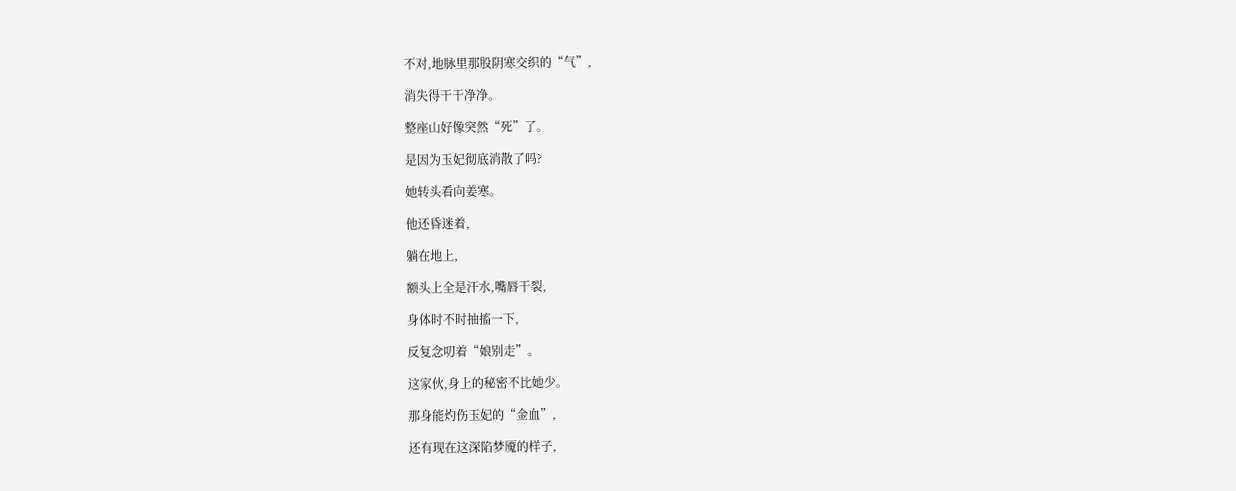不对,地脉里那股阴寒交织的“气”,

消失得干干净净。

整座山好像突然“死”了。

是因为玉妃彻底消散了吗?

她转头看向姜寒。

他还昏迷着,

躺在地上,

额头上全是汗水,嘴唇干裂,

身体时不时抽搐一下,

反复念叨着“娘别走”。

这家伙,身上的秘密不比她少。

那身能灼伤玉妃的“金血”,

还有现在这深陷梦魇的样子,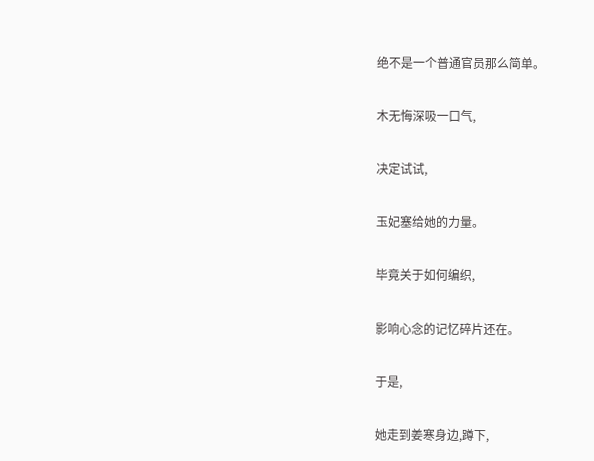绝不是一个普通官员那么简单。

木无悔深吸一口气,

决定试试,

玉妃塞给她的力量。

毕竟关于如何编织,

影响心念的记忆碎片还在。

于是,

她走到姜寒身边,蹲下,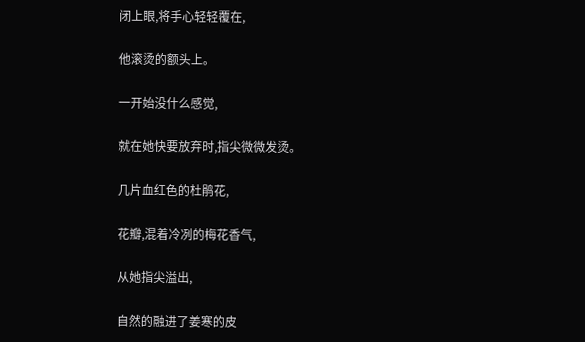闭上眼,将手心轻轻覆在,

他滚烫的额头上。

一开始没什么感觉,

就在她快要放弃时,指尖微微发烫。

几片血红色的杜鹃花,

花瓣,混着冷冽的梅花香气,

从她指尖溢出,

自然的融进了姜寒的皮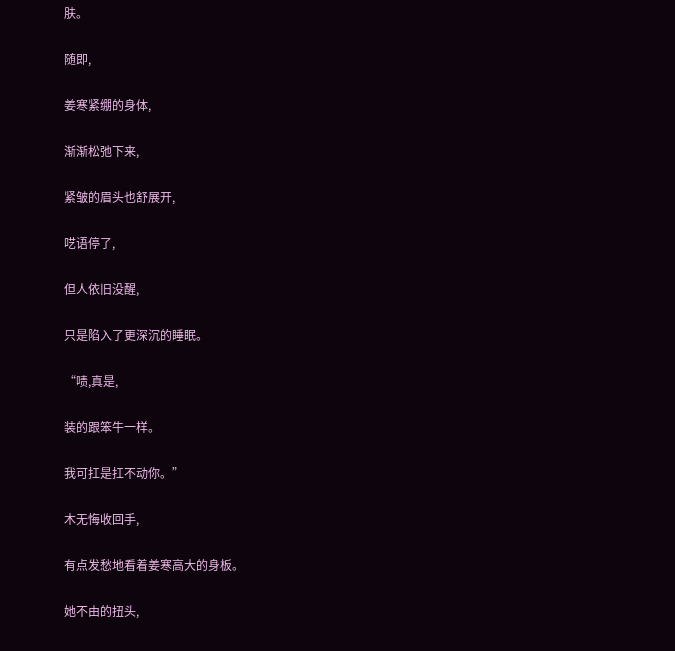肤。

随即,

姜寒紧绷的身体,

渐渐松弛下来,

紧皱的眉头也舒展开,

呓语停了,

但人依旧没醒,

只是陷入了更深沉的睡眠。

“啧,真是,

装的跟笨牛一样。

我可扛是扛不动你。”

木无悔收回手,

有点发愁地看着姜寒高大的身板。

她不由的扭头,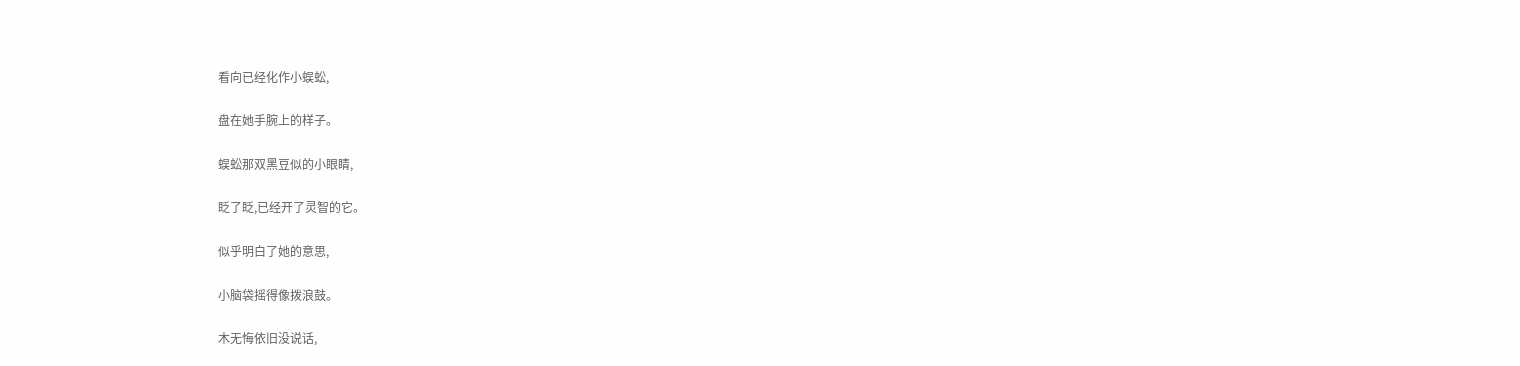看向已经化作小蜈蚣,

盘在她手腕上的样子。

蜈蚣那双黑豆似的小眼睛,

眨了眨,已经开了灵智的它。

似乎明白了她的意思,

小脑袋摇得像拨浪鼓。

木无悔依旧没说话,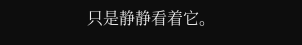只是静静看着它。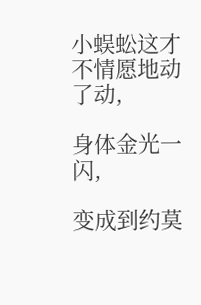小蜈蚣这才不情愿地动了动,

身体金光一闪,

变成到约莫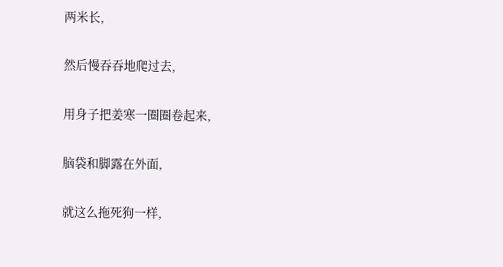两米长,

然后慢吞吞地爬过去,

用身子把姜寒一圈圈卷起来,

脑袋和脚露在外面,

就这么拖死狗一样,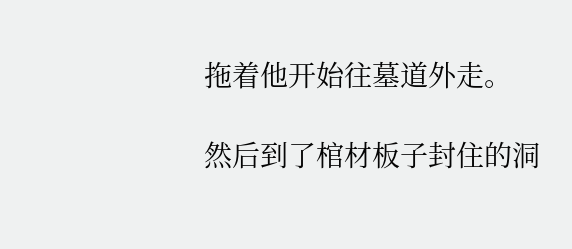拖着他开始往墓道外走。

然后到了棺材板子封住的洞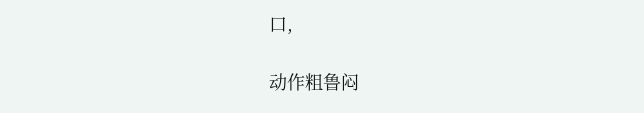口,

动作粗鲁闷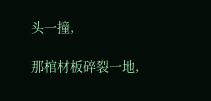头一撞,

那棺材板碎裂一地,